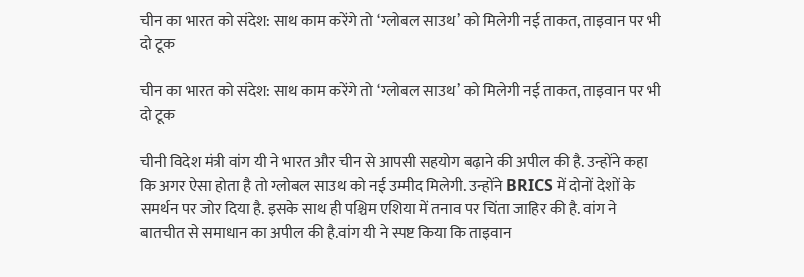चीन का भारत को संदेश: साथ काम करेंगे तो ‘ग्लोबल साउथ’ को मिलेगी नई ताकत, ताइवान पर भी दो टूक

चीन का भारत को संदेश: साथ काम करेंगे तो ‘ग्लोबल साउथ’ को मिलेगी नई ताकत, ताइवान पर भी दो टूक

चीनी विदेश मंत्री वांग यी ने भारत और चीन से आपसी सहयोग बढ़ाने की अपील की है. उन्होंने कहा कि अगर ऐसा होता है तो ग्लोबल साउथ को नई उम्मीद मिलेगी. उन्होंने BRICS में दोनों देशों के समर्थन पर जोर दिया है. इसके साथ ही पश्चिम एशिया में तनाव पर चिंता जाहिर की है. वांग ने बातचीत से समाधान का अपील की है.वांग यी ने स्पष्ट किया कि ताइवान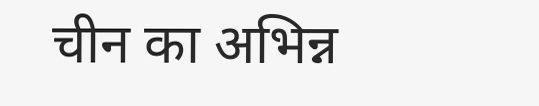चीन का अभिन्न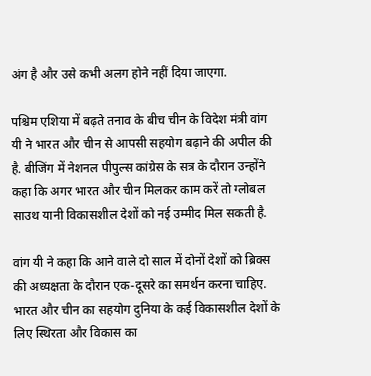अंग है और उसे कभी अलग होने नहीं दिया जाएगा.

पश्चिम एशिया में बढ़ते तनाव के बीच चीन के विदेश मंत्री वांग यी ने भारत और चीन से आपसी सहयोग बढ़ाने की अपील की है. बीजिंग में नेशनल पीपुल्स कांग्रेस के सत्र के दौरान उन्होंने कहा कि अगर भारत और चीन मिलकर काम करें तो ग्लोबल साउथ यानी विकासशील देशों को नई उम्मीद मिल सकती है.

वांग यी ने कहा कि आने वाले दो साल में दोनों देशों को ब्रिक्स की अध्यक्षता के दौरान एक-दूसरे का समर्थन करना चाहिए. भारत और चीन का सहयोग दुनिया के कई विकासशील देशों के लिए स्थिरता और विकास का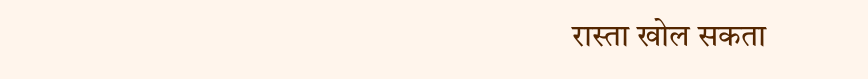रास्ता खोल सकता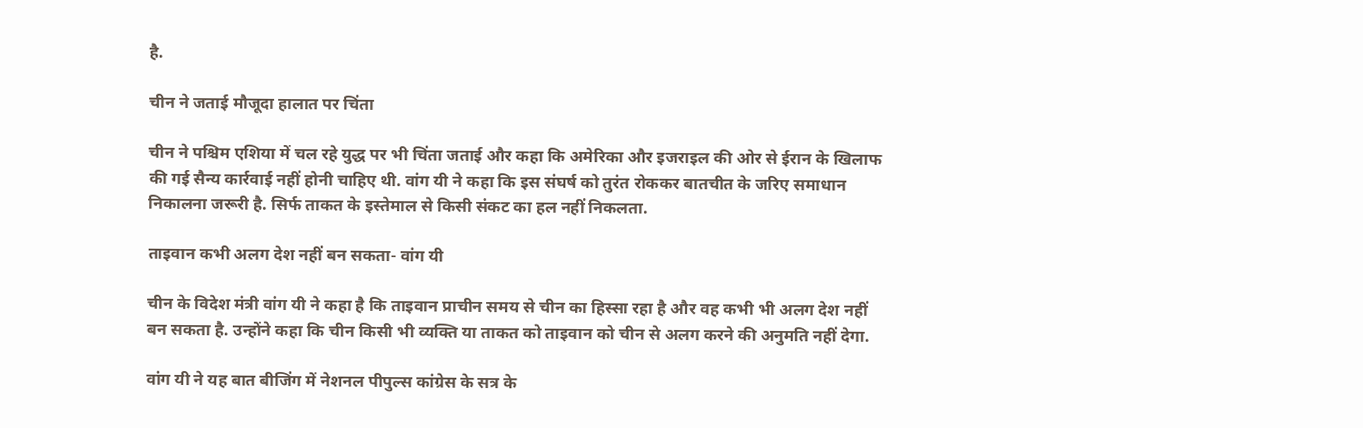है.

चीन ने जताई मौजूदा हालात पर चिंता

चीन ने पश्चिम एशिया में चल रहे युद्ध पर भी चिंता जताई और कहा कि अमेरिका और इजराइल की ओर से ईरान के खिलाफ की गई सैन्य कार्रवाई नहीं होनी चाहिए थी. वांग यी ने कहा कि इस संघर्ष को तुरंत रोककर बातचीत के जरिए समाधान निकालना जरूरी है. सिर्फ ताकत के इस्तेमाल से किसी संकट का हल नहीं निकलता.

ताइवान कभी अलग देश नहीं बन सकता- वांग यी

चीन के विदेश मंत्री वांग यी ने कहा है कि ताइवान प्राचीन समय से चीन का हिस्सा रहा है और वह कभी भी अलग देश नहीं बन सकता है. उन्होंने कहा कि चीन किसी भी व्यक्ति या ताकत को ताइवान को चीन से अलग करने की अनुमति नहीं देगा.

वांग यी ने यह बात बीजिंग में नेशनल पीपुल्स कांग्रेस के सत्र के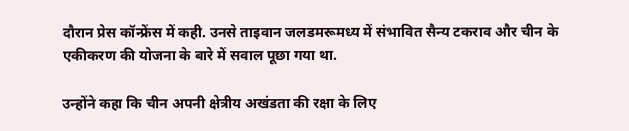दौरान प्रेस कॉन्फ्रेंस में कही. उनसे ताइवान जलडमरूमध्य में संभावित सैन्य टकराव और चीन के एकीकरण की योजना के बारे में सवाल पूछा गया था.

उन्होंने कहा कि चीन अपनी क्षेत्रीय अखंडता की रक्षा के लिए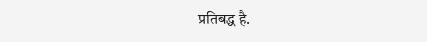प्रतिबद्ध है.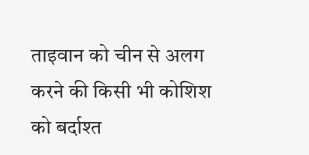ताइवान को चीन से अलग करने की किसी भी कोशिश को बर्दाश्त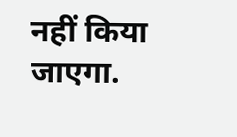नहीं किया जाएगा.